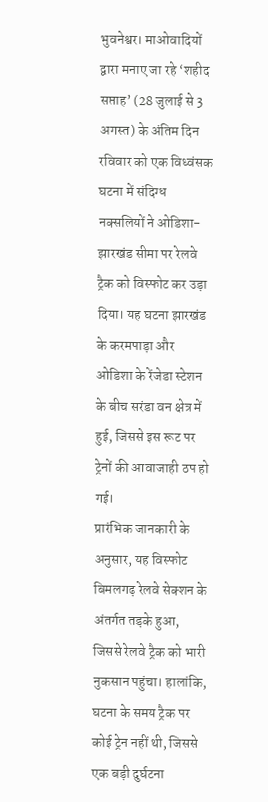भुवनेश्वर। माओवादियों द्वारा मनाए जा रहे ‘शहीद सप्ताह’ (28 जुलाई से 3 अगस्त) के अंतिम दिन रविवार को एक विध्वंसक घटना में संदिग्ध नक्सलियों ने ओडिशा-झारखंड सीमा पर रेलवे ट्रैक को विस्फोट कर उड़ा दिया। यह घटना झारखंड के करमपाड़ा और ओडिशा के रेंजेडा स्टेशन के बीच सरंडा वन क्षेत्र में हुई, जिससे इस रूट पर ट्रेनों की आवाजाही ठप हो गई।
प्रारंभिक जानकारी के अनुसार, यह विस्फोट बिमलगढ़ रेलवे सेक्शन के अंतर्गत तड़के हुआ, जिससे रेलवे ट्रैक को भारी नुकसान पहुंचा। हालांकि, घटना के समय ट्रैक पर कोई ट्रेन नहीं थी, जिससे एक बड़ी दुर्घटना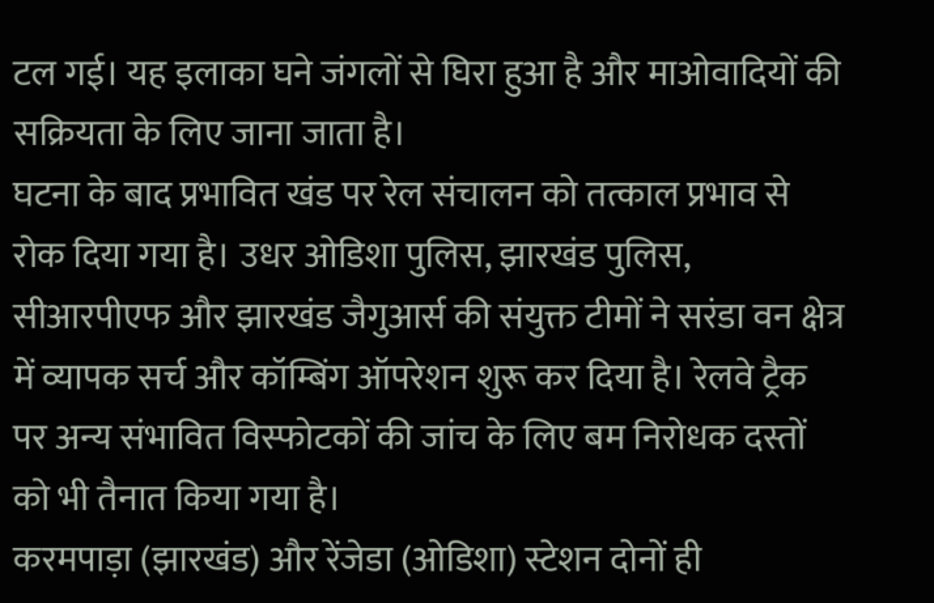टल गई। यह इलाका घने जंगलों से घिरा हुआ है और माओवादियों की सक्रियता के लिए जाना जाता है।
घटना के बाद प्रभावित खंड पर रेल संचालन को तत्काल प्रभाव से रोक दिया गया है। उधर ओडिशा पुलिस, झारखंड पुलिस, सीआरपीएफ और झारखंड जैगुआर्स की संयुक्त टीमों ने सरंडा वन क्षेत्र में व्यापक सर्च और कॉम्बिंग ऑपरेशन शुरू कर दिया है। रेलवे ट्रैक पर अन्य संभावित विस्फोटकों की जांच के लिए बम निरोधक दस्तों को भी तैनात किया गया है।
करमपाड़ा (झारखंड) और रेंजेडा (ओडिशा) स्टेशन दोनों ही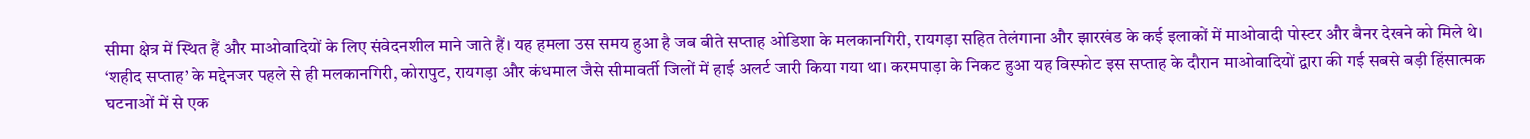सीमा क्षेत्र में स्थित हैं और माओवादियों के लिए संवेदनशील माने जाते हैं। यह हमला उस समय हुआ है जब बीते सप्ताह ओडिशा के मलकानगिरी, रायगड़ा सहित तेलंगाना और झारखंड के कई इलाकों में माओवादी पोस्टर और बैनर देखने को मिले थे।
‘शहीद सप्ताह’ के मद्देनजर पहले से ही मलकानगिरी, कोरापुट, रायगड़ा और कंधमाल जैसे सीमावर्ती जिलों में हाई अलर्ट जारी किया गया था। करमपाड़ा के निकट हुआ यह विस्फोट इस सप्ताह के दौरान माओवादियों द्वारा की गई सबसे बड़ी हिंसात्मक घटनाओं में से एक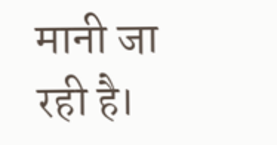मानी जा रही है।